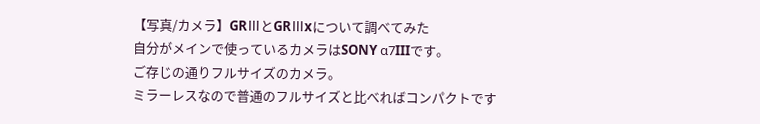【写真/カメラ】GRⅢとGRⅢxについて調べてみた
自分がメインで使っているカメラはSONY α7IIIです。
ご存じの通りフルサイズのカメラ。
ミラーレスなので普通のフルサイズと比べればコンパクトです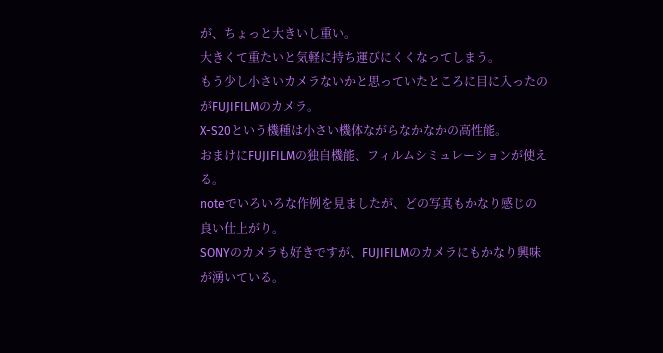が、ちょっと大きいし重い。
大きくて重たいと気軽に持ち運びにくくなってしまう。
もう少し小さいカメラないかと思っていたところに目に入ったのがFUJIFILMのカメラ。
X-S20という機種は小さい機体ながらなかなかの高性能。
おまけにFUJIFILMの独自機能、フィルムシミュレーションが使える。
noteでいろいろな作例を見ましたが、どの写真もかなり感じの良い仕上がり。
SONYのカメラも好きですが、FUJIFILMのカメラにもかなり興味が湧いている。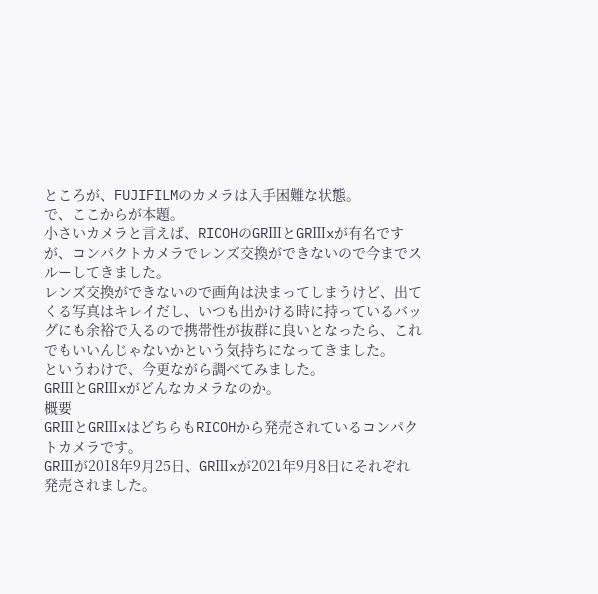ところが、FUJIFILMのカメラは入手困難な状態。
で、ここからが本題。
小さいカメラと言えば、RICOHのGRⅢとGRⅢxが有名ですが、コンパクトカメラでレンズ交換ができないので今までスルーしてきました。
レンズ交換ができないので画角は決まってしまうけど、出てくる写真はキレイだし、いつも出かける時に持っているバッグにも余裕で入るので携帯性が抜群に良いとなったら、これでもいいんじゃないかという気持ちになってきました。
というわけで、今更ながら調べてみました。
GRⅢとGRⅢxがどんなカメラなのか。
概要
GRⅢとGRⅢxはどちらもRICOHから発売されているコンパクトカメラです。
GRⅢが2018年9月25日、GRⅢxが2021年9月8日にそれぞれ発売されました。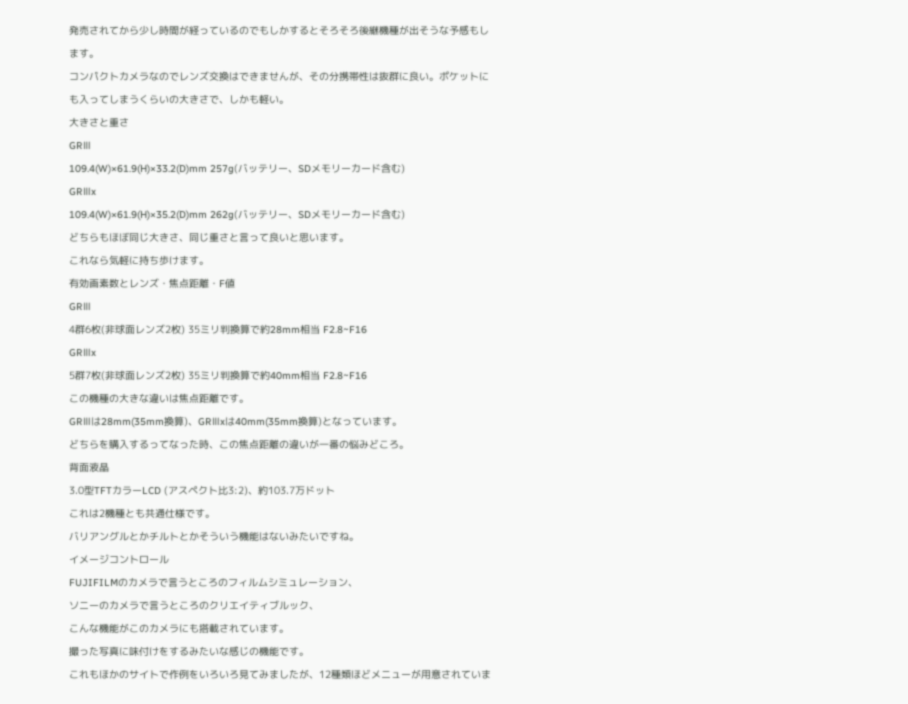発売されてから少し時間が経っているのでもしかするとそろそろ後継機種が出そうな予感もします。
コンパクトカメラなのでレンズ交換はできませんが、その分携帯性は抜群に良い。ポケットにも入ってしまうくらいの大きさで、しかも軽い。
大きさと重さ
GRⅢ
109.4(W)×61.9(H)×33.2(D)mm 257g(バッテリー、SDメモリーカード含む)
GRⅢx
109.4(W)×61.9(H)×35.2(D)mm 262g(バッテリー、SDメモリーカード含む)
どちらもほぼ同じ大きさ、同じ重さと言って良いと思います。
これなら気軽に持ち歩けます。
有効画素数とレンズ・焦点距離・F値
GRⅢ
4群6枚(非球面レンズ2枚) 35ミリ判換算で約28mm相当 F2.8~F16
GRⅢx
5群7枚(非球面レンズ2枚) 35ミリ判換算で約40mm相当 F2.8~F16
この機種の大きな違いは焦点距離です。
GRⅢは28mm(35mm換算)、GRⅢxは40mm(35mm換算)となっています。
どちらを購入するってなった時、この焦点距離の違いが一番の悩みどころ。
背面液晶
3.0型TFTカラーLCD (アスペクト比3:2)、約103.7万ドット
これは2機種とも共通仕様です。
バリアングルとかチルトとかそういう機能はないみたいですね。
イメージコントロール
FUJIFILMのカメラで言うところのフィルムシミュレーション、
ソニーのカメラで言うところのクリエイティブルック、
こんな機能がこのカメラにも搭載されています。
撮った写真に味付けをするみたいな感じの機能です。
これもほかのサイトで作例をいろいろ見てみましたが、12種類ほどメニューが用意されていま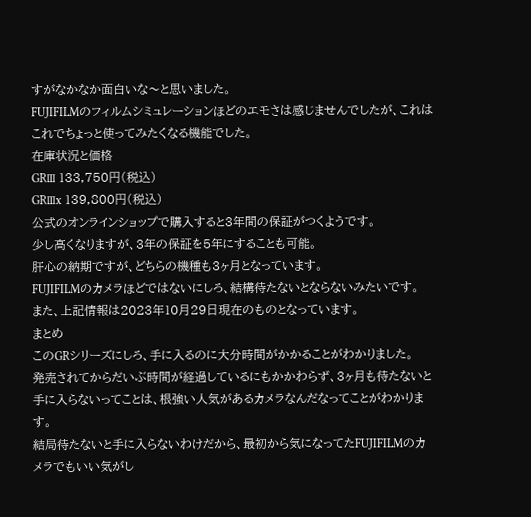すがなかなか面白いな〜と思いました。
FUJIFILMのフィルムシミュレーションほどのエモさは感じませんでしたが、これはこれでちょっと使ってみたくなる機能でした。
在庫状況と価格
GRⅢ 133,750円(税込)
GRⅢx 139,800円(税込)
公式のオンラインショップで購入すると3年間の保証がつくようです。
少し高くなりますが、3年の保証を5年にすることも可能。
肝心の納期ですが、どちらの機種も3ヶ月となっています。
FUJIFILMのカメラほどではないにしろ、結構待たないとならないみたいです。
また、上記情報は2023年10月29日現在のものとなっています。
まとめ
このGRシリーズにしろ、手に入るのに大分時間がかかることがわかりました。
発売されてからだいぶ時間が経過しているにもかかわらず、3ヶ月も待たないと手に入らないってことは、根強い人気があるカメラなんだなってことがわかります。
結局待たないと手に入らないわけだから、最初から気になってたFUJIFILMのカメラでもいい気がし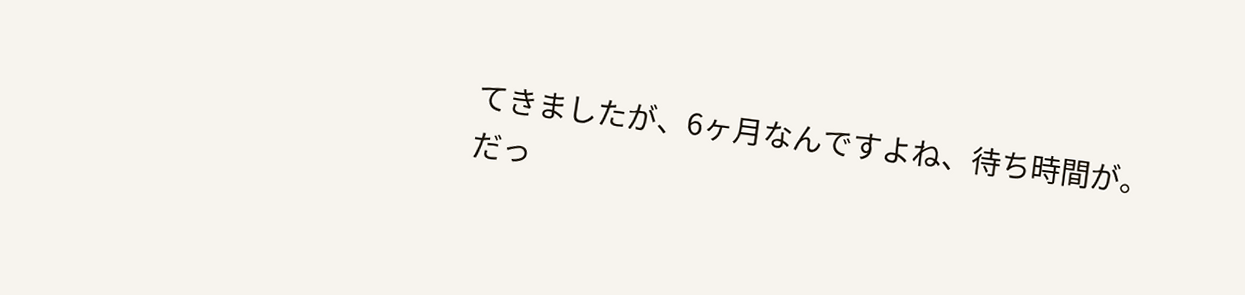てきましたが、6ヶ月なんですよね、待ち時間が。
だっ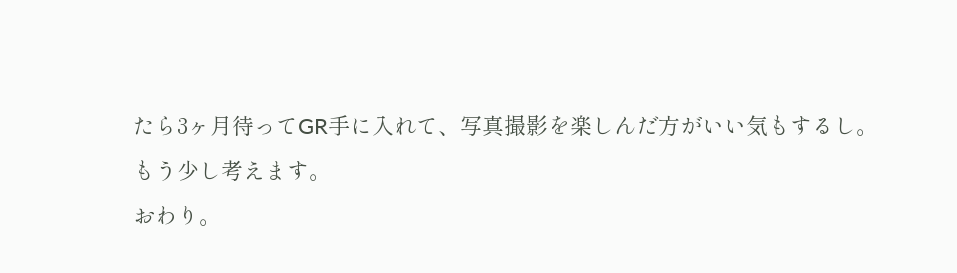たら3ヶ月待ってGR手に入れて、写真撮影を楽しんだ方がいい気もするし。
もう少し考えます。
おわり。